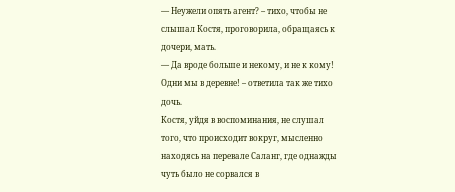— Неужели опять агент? – тихо, чтобы не слышал Костя, проговорила, обращаясь к дочери, мать.
— Да вроде больше и некому, и не к кому! Одни мы в деревне! – ответила так же тихо дочь.
Костя, уйдя в воспоминания, не слушал того, что происходит вокруг, мысленно находясь на перевале Саланг, где однажды чуть было не сорвался в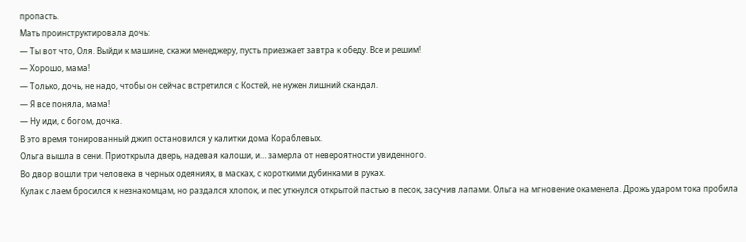пропасть.
Мать проинструктировала дочь:
— Ты вот что, Оля. Выйди к машине, скажи менеджеру, пусть приезжает завтра к обеду. Все и решим!
— Хорошо, мама!
— Только, дочь, не надо, чтобы он сейчас встретился с Костей, не нужен лишний скандал.
— Я все поняла, мама!
— Ну иди, с богом, дочка.
В это время тонированный джип остановился у калитки дома Кораблевых.
Ольга вышла в сени. Приоткрыла дверь, надевая калоши, и… замерла от невероятности увиденного.
Во двор вошли три человека в черных одеяниях, в масках, с короткими дубинками в руках.
Кулак с лаем бросился к незнакомцам, но раздался хлопок, и пес уткнулся открытой пастью в песок, засучив лапами. Ольга на мгновение окаменела. Дрожь ударом тока пробила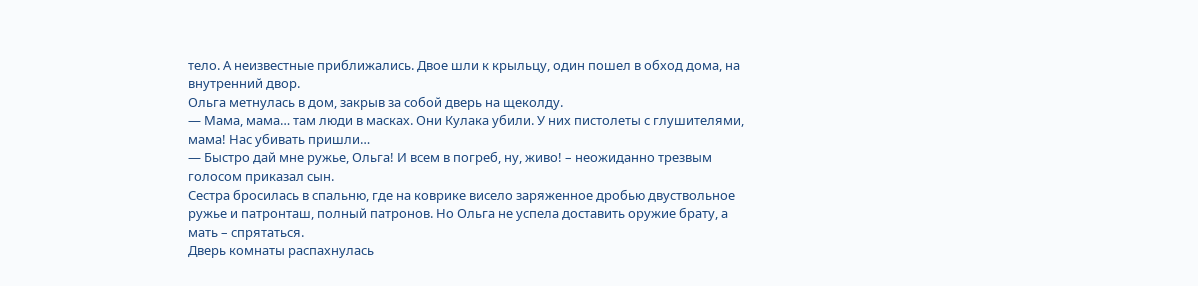тело. А неизвестные приближались. Двое шли к крыльцу, один пошел в обход дома, на внутренний двор.
Ольга метнулась в дом, закрыв за собой дверь на щеколду.
— Мама, мама… там люди в масках. Они Кулака убили. У них пистолеты с глушителями, мама! Нас убивать пришли…
— Быстро дай мне ружье, Ольга! И всем в погреб, ну, живо! – неожиданно трезвым голосом приказал сын.
Сестра бросилась в спальню, где на коврике висело заряженное дробью двуствольное ружье и патронташ, полный патронов. Но Ольга не успела доставить оружие брату, а мать – спрятаться.
Дверь комнаты распахнулась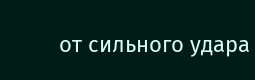от сильного удара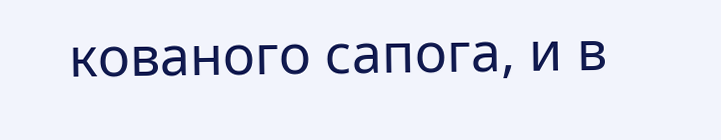кованого сапога, и в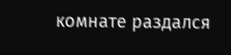комнате раздался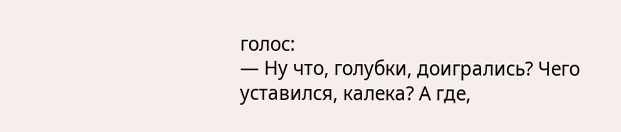голос:
— Ну что, голубки, доигрались? Чего уставился, калека? А где,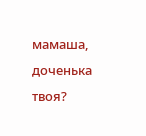мамаша, доченька твоя?